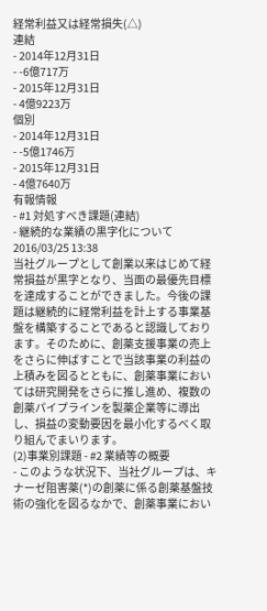経常利益又は経常損失(△)
連結
- 2014年12月31日
- -6億717万
- 2015年12月31日
- 4億9223万
個別
- 2014年12月31日
- -5億1746万
- 2015年12月31日
- 4億7640万
有報情報
- #1 対処すべき課題(連結)
- 継続的な業績の黒字化について2016/03/25 13:38
当社グループとして創業以来はじめて経常損益が黒字となり、当面の最優先目標を達成することができました。今後の課題は継続的に経常利益を計上する事業基盤を構築することであると認識しております。そのために、創薬支援事業の売上をさらに伸ばすことで当該事業の利益の上積みを図るとともに、創薬事業においては研究開発をさらに推し進め、複数の創薬パイプラインを製薬企業等に導出し、損益の変動要因を最小化するべく取り組んでまいります。
(2)事業別課題 - #2 業績等の概要
- このような状況下、当社グループは、キナーゼ阻害薬(*)の創薬に係る創薬基盤技術の強化を図るなかで、創薬事業におい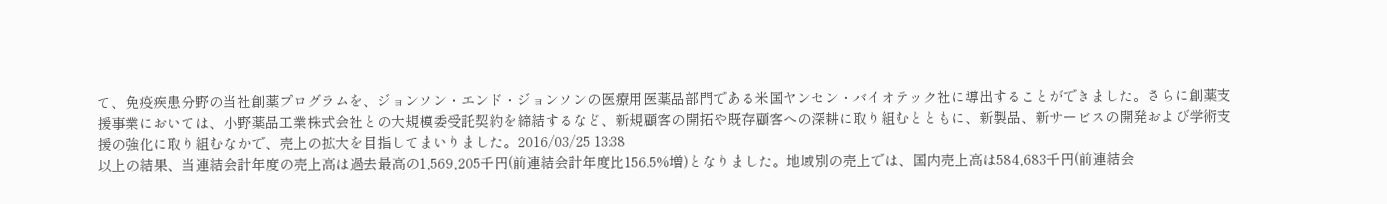て、免疫疾患分野の当社創薬プログラムを、ジョンソン・エンド・ジョンソンの医療用医薬品部門である米国ヤンセン・バイオテック社に導出することができました。さらに創薬支援事業においては、小野薬品工業株式会社との大規模委受託契約を締結するなど、新規顧客の開拓や既存顧客への深耕に取り組むとともに、新製品、新サービスの開発および学術支援の強化に取り組むなかで、売上の拡大を目指してまいりました。2016/03/25 13:38
以上の結果、当連結会計年度の売上高は過去最高の1,569,205千円(前連結会計年度比156.5%増)となりました。地域別の売上では、国内売上高は584,683千円(前連結会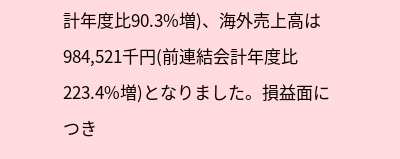計年度比90.3%増)、海外売上高は984,521千円(前連結会計年度比223.4%増)となりました。損益面につき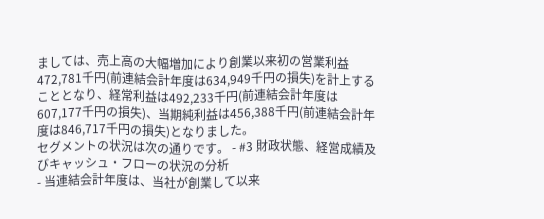ましては、売上高の大幅増加により創業以来初の営業利益472,781千円(前連結会計年度は634,949千円の損失)を計上することとなり、経常利益は492,233千円(前連結会計年度は607,177千円の損失)、当期純利益は456,388千円(前連結会計年度は846,717千円の損失)となりました。
セグメントの状況は次の通りです。 - #3 財政状態、経営成績及びキャッシュ・フローの状況の分析
- 当連結会計年度は、当社が創業して以来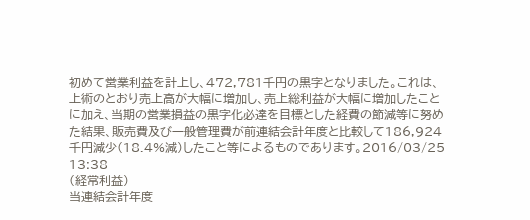初めて営業利益を計上し、472,781千円の黒字となりました。これは、上術のとおり売上高が大幅に増加し、売上総利益が大幅に増加したことに加え、当期の営業損益の黒字化必達を目標とした経費の節減等に努めた結果、販売費及び一般管理費が前連結会計年度と比較して186,924千円減少(18.4%減)したこと等によるものであります。2016/03/25 13:38
(経常利益)
当連結会計年度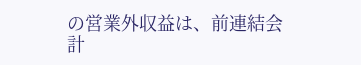の営業外収益は、前連結会計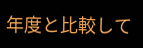年度と比較して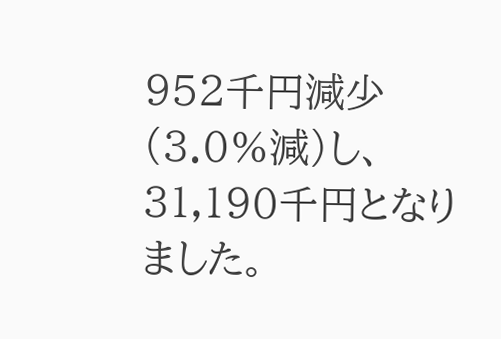952千円減少(3.0%減)し、31,190千円となりました。